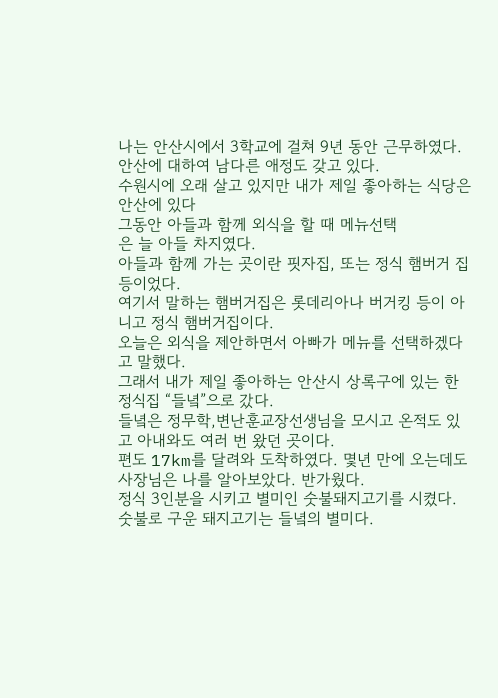나는 안산시에서 3학교에 걸쳐 9년 동안 근무하였다.
안산에 대하여 남다른 애정도 갖고 있다.
수원시에 오래 살고 있지만 내가 제일 좋아하는 식당은 안산에 있다
그동안 아들과 함께 외식을 할 때 메뉴선택
은 늘 아들 차지였다.
아들과 함께 가는 곳이란 핏자집, 또는 정식 햄버거 집 등이었다.
여기서 말하는 햄버거집은 롯데리아나 버거킹 등이 아니고 정식 햄버거집이다.
오늘은 외식을 제안하면서 아빠가 메뉴를 선택하겠다고 말했다.
그래서 내가 제일 좋아하는 안산시 상록구에 있는 한정식집 “들녘”으로 갔다.
들녘은 정무학,변난훈교장선생님을 모시고 온적도 있고 아내와도 여러 번 왔던 곳이다.
편도 17km를 달려와 도착하였다. 몇년 만에 오는데도 사장님은 나를 알아보았다. 반가웠다.
정식 3인분을 시키고 별미인 숫불돼지고기를 시켰다. 숫불로 구운 돼지고기는 들녘의 별미다.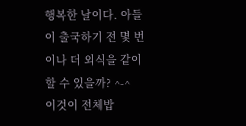행복한 날이다. 아들이 출국하기 전 몇 번이나 더 외식을 같이 할 수 있을까? ^-^
이것이 전체밥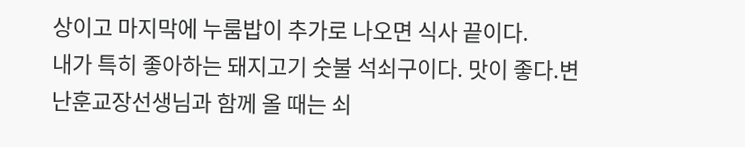상이고 마지막에 누룸밥이 추가로 나오면 식사 끝이다.
내가 특히 좋아하는 돼지고기 숫불 석쇠구이다. 맛이 좋다.변난훈교장선생님과 함께 올 때는 쇠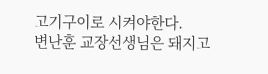고기구이로 시켜야한다.
변난훈 교장선생님은 돼지고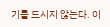기를 드시지 않는다. 이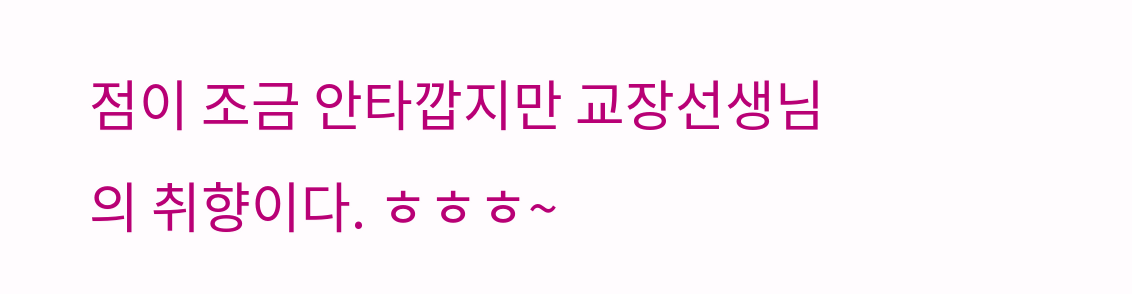점이 조금 안타깝지만 교장선생님의 취향이다. ㅎㅎㅎ~